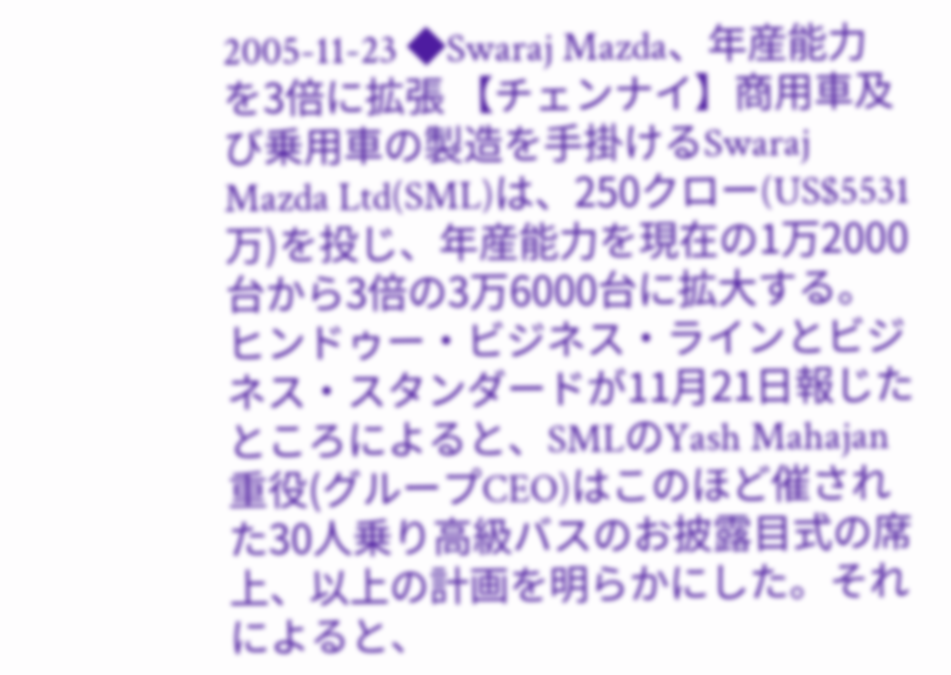2005-11-23 ◆Swaraj Mazda、年産能力を3倍に拡張 【チェンナイ】商用車及び乗用車の製造を手掛けるSwaraj Mazda Ltd(SML)は、250クロー(US$5531万)を投じ、年産能力を現在の1万2000台から3倍の3万6000台に拡大する。 ヒンドゥー・ビジネス・ラインとビジネス・スタンダードが11月21日報じたところによると、SMLのYash Mahajan重役(グループCEO)はこのほど催された30人乗り高級バスのお披露目式の席上、以上の計画を明らかにした。それによると、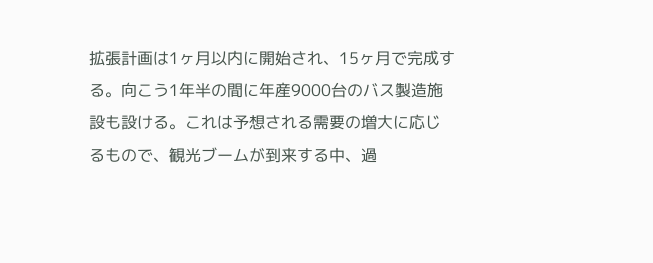拡張計画は1ヶ月以内に開始され、15ヶ月で完成する。向こう1年半の間に年産9000台のバス製造施設も設ける。これは予想される需要の増大に応じるもので、観光ブームが到来する中、過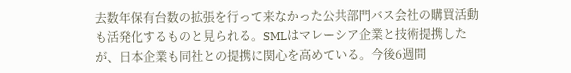去数年保有台数の拡張を行って来なかった公共部門バス会社の購買活動も活発化するものと見られる。SMLはマレーシア企業と技術提携したが、日本企業も同社との提携に関心を高めている。今後6週間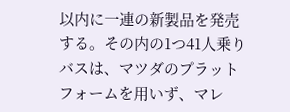以内に一連の新製品を発売する。その内の1つ41人乗りバスは、マツダのプラットフォームを用いず、マレ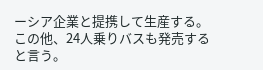ーシア企業と提携して生産する。この他、24人乗りバスも発売すると言う。